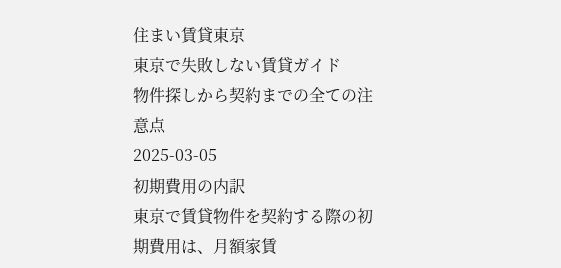住まい賃貸東京
東京で失敗しない賃貸ガイド
物件探しから契約までの全ての注意点
2025-03-05
初期費用の内訳
東京で賃貸物件を契約する際の初期費用は、月額家賃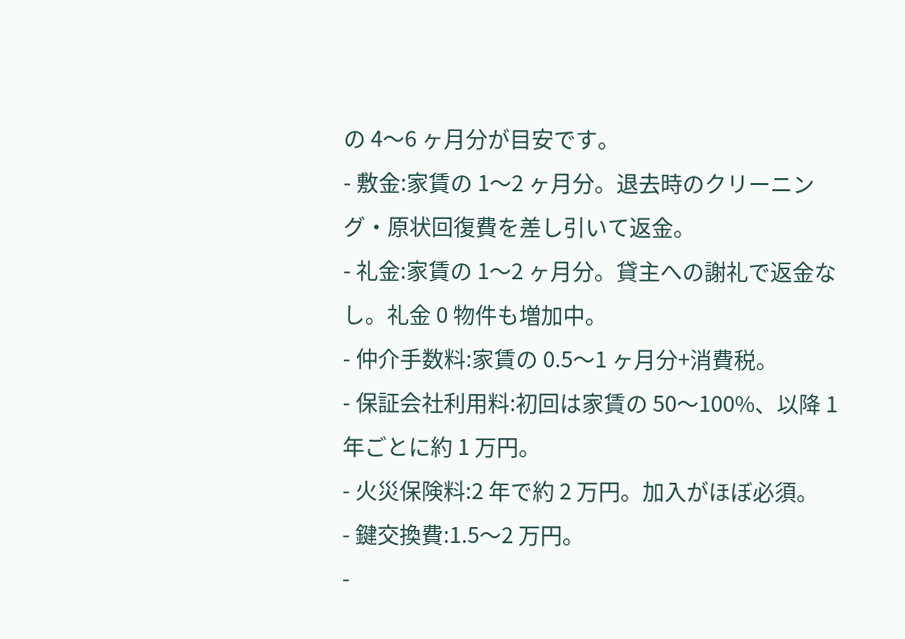の 4〜6 ヶ月分が目安です。
- 敷金:家賃の 1〜2 ヶ月分。退去時のクリーニング・原状回復費を差し引いて返金。
- 礼金:家賃の 1〜2 ヶ月分。貸主への謝礼で返金なし。礼金 0 物件も増加中。
- 仲介手数料:家賃の 0.5〜1 ヶ月分+消費税。
- 保証会社利用料:初回は家賃の 50〜100%、以降 1 年ごとに約 1 万円。
- 火災保険料:2 年で約 2 万円。加入がほぼ必須。
- 鍵交換費:1.5〜2 万円。
-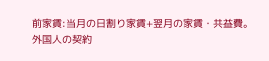前家賃:当月の日割り家賃+翌月の家賃・共益費。
外国人の契約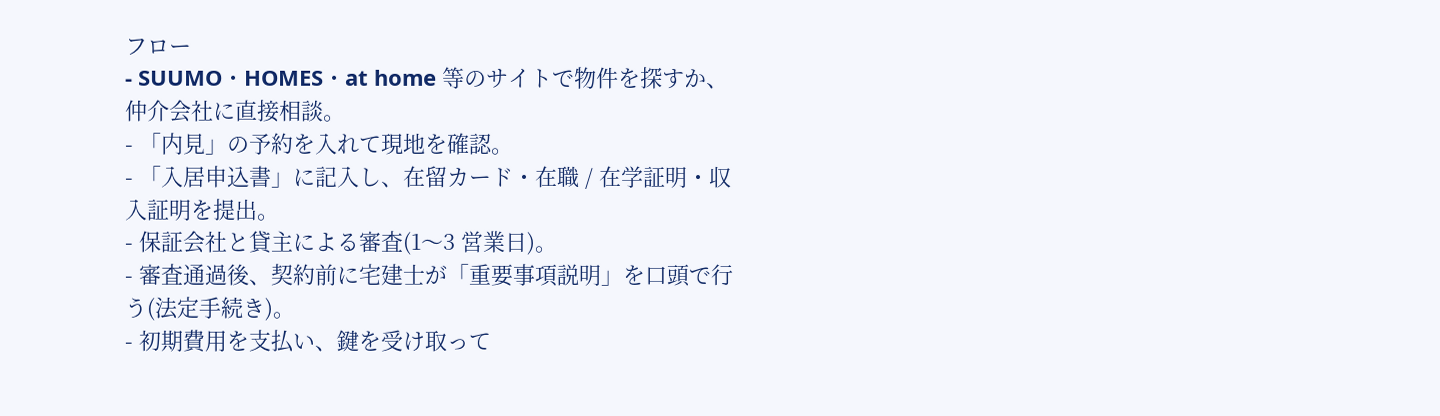フロー
- SUUMO・HOMES・at home 等のサイトで物件を探すか、仲介会社に直接相談。
- 「内見」の予約を入れて現地を確認。
- 「入居申込書」に記入し、在留カード・在職 / 在学証明・収入証明を提出。
- 保証会社と貸主による審査(1〜3 営業日)。
- 審査通過後、契約前に宅建士が「重要事項説明」を口頭で行う(法定手続き)。
- 初期費用を支払い、鍵を受け取って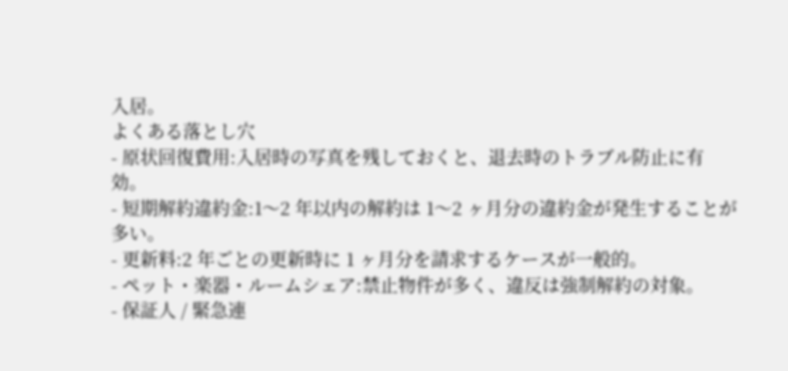入居。
よくある落とし穴
- 原状回復費用:入居時の写真を残しておくと、退去時のトラブル防止に有効。
- 短期解約違約金:1〜2 年以内の解約は 1〜2 ヶ月分の違約金が発生することが多い。
- 更新料:2 年ごとの更新時に 1 ヶ月分を請求するケースが一般的。
- ペット・楽器・ルームシェア:禁止物件が多く、違反は強制解約の対象。
- 保証人 / 緊急連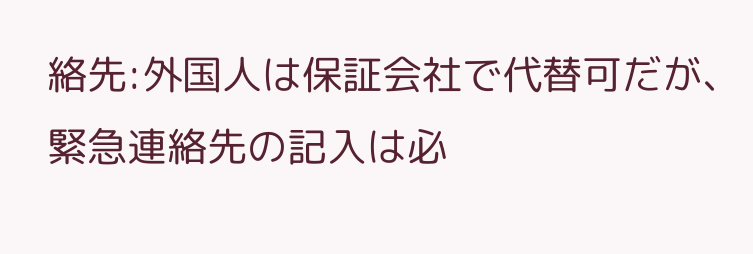絡先:外国人は保証会社で代替可だが、緊急連絡先の記入は必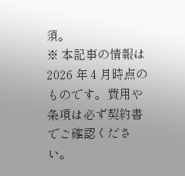須。
※ 本記事の情報は 2026 年 4 月時点のものです。費用や条項は必ず契約書でご確認ください。